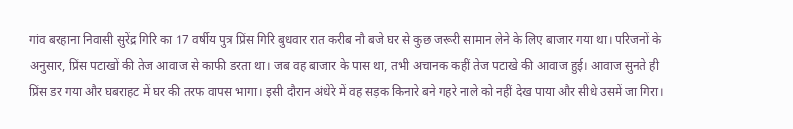गांव बरहाना निवासी सुरेंद्र गिरि का 17 वर्षीय पुत्र प्रिंस गिरि बुधवार रात करीब नौ बजे घर से कुछ जरूरी सामान लेने के लिए बाजार गया था। परिजनों के अनुसार, प्रिंस पटाखों की तेज आवाज से काफी डरता था। जब वह बाजार के पास था, तभी अचानक कहीं तेज पटाखे की आवाज हुई। आवाज सुनते ही प्रिंस डर गया और घबराहट में घर की तरफ वापस भागा। इसी दौरान अंधेरे में वह सड़क किनारे बने गहरे नाले को नहीं देख पाया और सीधे उसमें जा गिरा।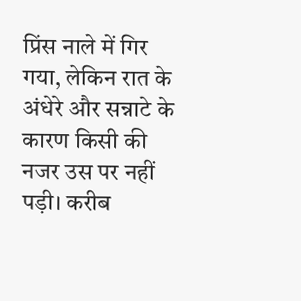प्रिंस नाले में गिर गया, लेकिन रात के अंधेरे और सन्नाटे के कारण किसी की नजर उस पर नहीं पड़ी। करीब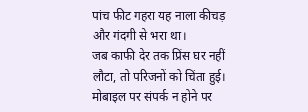पांच फीट गहरा यह नाला कीचड़ और गंदगी से भरा था।
जब काफी देर तक प्रिंस घर नहीं लौटा, तो परिजनों को चिंता हुई। मोबाइल पर संपर्क न होने पर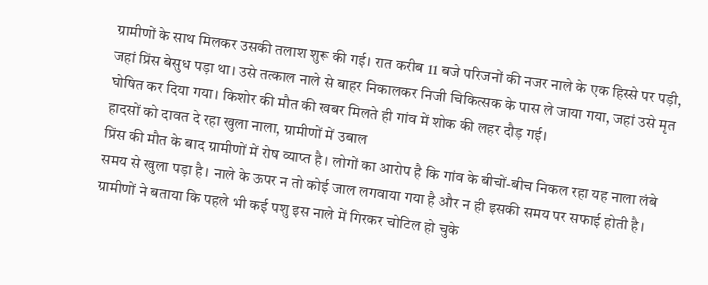ग्रामीणों के साथ मिलकर उसकी तलाश शुरू की गई। रात करीब 11 बजे परिजनों की नजर नाले के एक हिस्से पर पड़ी, जहां प्रिंस बेसुध पड़ा था। उसे तत्काल नाले से बाहर निकालकर निजी चिकित्सक के पास ले जाया गया, जहां उसे मृत घोषित कर दिया गया। किशोर की मौत की खबर मिलते ही गांव में शोक की लहर दौड़ गई।
हादसों को दावत दे रहा खुला नाला, ग्रामीणों में उबाल
प्रिंस की मौत के बाद ग्रामीणों में रोष व्याप्त है। लोगों का आरोप है कि गांव के बीचों-बीच निकल रहा यह नाला लंबे समय से खुला पड़ा है। नाले के ऊपर न तो कोई जाल लगवाया गया है और न ही इसकी समय पर सफाई होती है। ग्रामीणों ने बताया कि पहले भी कई पशु इस नाले में गिरकर चोटिल हो चुके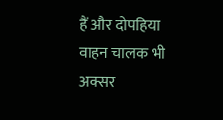हैं और दोपहिया वाहन चालक भी अक्सर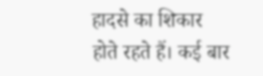हादसे का शिकार होते रहते हैं। कई बार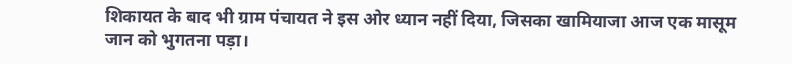शिकायत के बाद भी ग्राम पंचायत ने इस ओर ध्यान नहीं दिया, जिसका खामियाजा आज एक मासूम जान को भुगतना पड़ा।